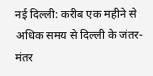नई दिल्ली: करीब एक महीने से अधिक समय से दिल्ली के जंतर-मंतर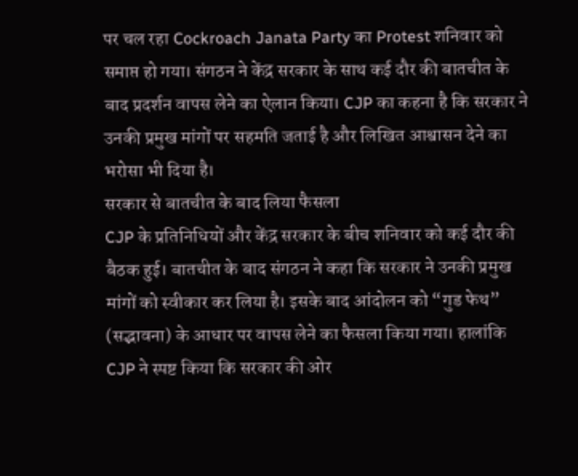पर चल रहा Cockroach Janata Party का Protest शनिवार को समाप्त हो गया। संगठन ने केंद्र सरकार के साथ कई दौर की बातचीत के बाद प्रदर्शन वापस लेने का ऐलान किया। CJP का कहना है कि सरकार ने उनकी प्रमुख मांगों पर सहमति जताई है और लिखित आश्वासन देने का भरोसा भी दिया है।
सरकार से बातचीत के बाद लिया फैसला
CJP के प्रतिनिधियों और केंद्र सरकार के बीच शनिवार को कई दौर की बैठक हुई। बातचीत के बाद संगठन ने कहा कि सरकार ने उनकी प्रमुख मांगों को स्वीकार कर लिया है। इसके बाद आंदोलन को “गुड फेथ” (सद्भावना) के आधार पर वापस लेने का फैसला किया गया। हालांकि CJP ने स्पष्ट किया कि सरकार की ओर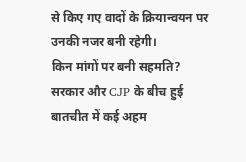से किए गए वादों के क्रियान्वयन पर उनकी नजर बनी रहेगी।
किन मांगों पर बनी सहमति?
सरकार और CJP के बीच हुई बातचीत में कई अहम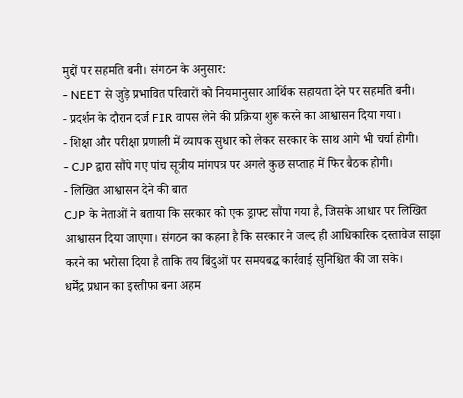मुद्दों पर सहमति बनी। संगठन के अनुसार:
- NEET से जुड़े प्रभावित परिवारों को नियमानुसार आर्थिक सहायता देने पर सहमति बनी।
- प्रदर्शन के दौरान दर्ज FIR वापस लेने की प्रक्रिया शुरू करने का आश्वासन दिया गया।
- शिक्षा और परीक्षा प्रणाली में व्यापक सुधार को लेकर सरकार के साथ आगे भी चर्चा होगी।
- CJP द्वारा सौंपे गए पांच सूत्रीय मांगपत्र पर अगले कुछ सप्ताह में फिर बैठक होगी।
- लिखित आश्वासन देने की बात
CJP के नेताओं ने बताया कि सरकार को एक ड्राफ्ट सौंपा गया है, जिसके आधार पर लिखित आश्वासन दिया जाएगा। संगठन का कहना है कि सरकार ने जल्द ही आधिकारिक दस्तावेज साझा करने का भरोसा दिया है ताकि तय बिंदुओं पर समयबद्ध कार्रवाई सुनिश्चित की जा सके।
धर्मेंद्र प्रधान का इस्तीफा बना अहम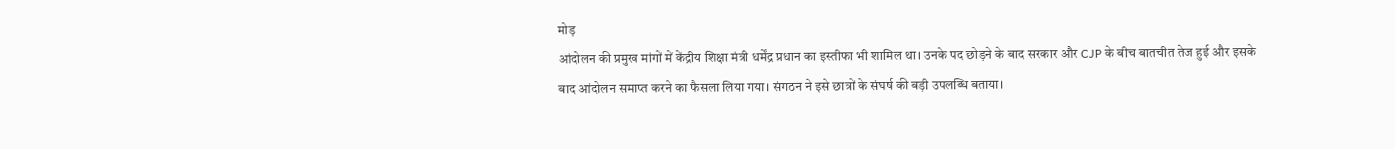मोड़
आंदोलन की प्रमुख मांगों में केंद्रीय शिक्षा मंत्री धर्मेंद्र प्रधान का इस्तीफा भी शामिल था। उनके पद छोड़ने के बाद सरकार और CJP के बीच बातचीत तेज हुई और इसके बाद आंदोलन समाप्त करने का फैसला लिया गया। संगठन ने इसे छात्रों के संघर्ष की बड़ी उपलब्धि बताया।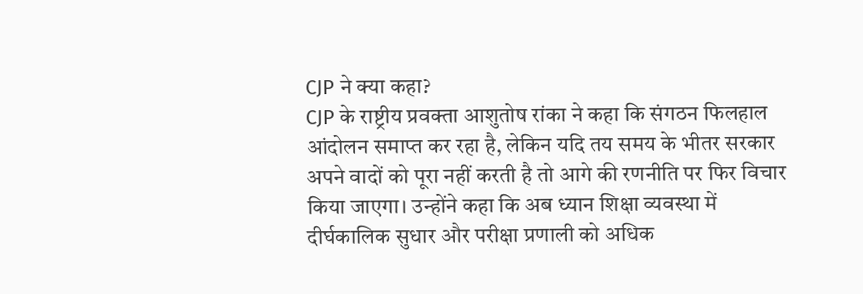CJP ने क्या कहा?
CJP के राष्ट्रीय प्रवक्ता आशुतोष रांका ने कहा कि संगठन फिलहाल आंदोलन समाप्त कर रहा है, लेकिन यदि तय समय के भीतर सरकार अपने वादों को पूरा नहीं करती है तो आगे की रणनीति पर फिर विचार किया जाएगा। उन्होंने कहा कि अब ध्यान शिक्षा व्यवस्था में दीर्घकालिक सुधार और परीक्षा प्रणाली को अधिक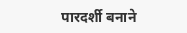पारदर्शी बनाने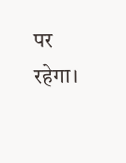पर रहेगा।